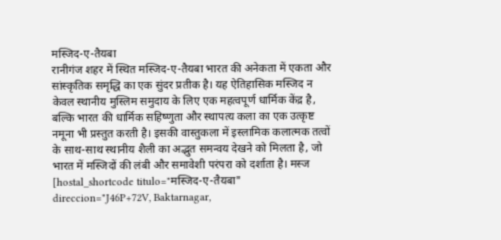मस्जिद-ए-तैयबा
रानीगंज शहर में स्थित मस्जिद-ए-तैयबा भारत की अनेकता में एकता और सांस्कृतिक समृद्धि का एक सुंदर प्रतीक है। यह ऐतिहासिक मस्जिद न केवल स्थानीय मुस्लिम समुदाय के लिए एक महत्वपूर्ण धार्मिक केंद्र है, बल्कि भारत की धार्मिक सहिष्णुता और स्थापत्य कला का एक उत्कृष्ट नमूना भी प्रस्तुत करती है। इसकी वास्तुकला में इस्लामिक कलात्मक तत्वों के साथ-साथ स्थानीय शैली का अद्भुत समन्वय देखने को मिलता है, जो भारत में मस्जिदों की लंबी और समावेशी परंपरा को दर्शाता है। मस्ज
[hostal_shortcode titulo="मस्जिद-ए-तैयबा" direccion="J46P+72V, Baktarnagar,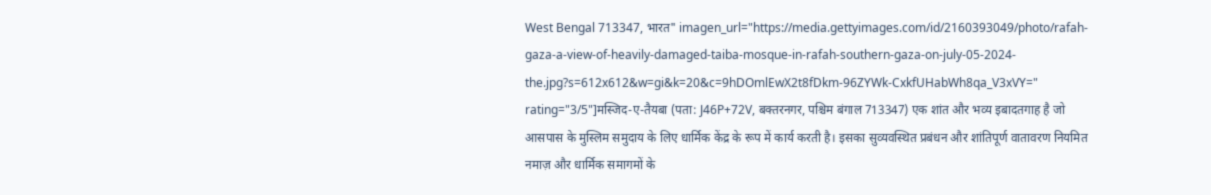West Bengal 713347, भारत" imagen_url="https://media.gettyimages.com/id/2160393049/photo/rafah-gaza-a-view-of-heavily-damaged-taiba-mosque-in-rafah-southern-gaza-on-july-05-2024-the.jpg?s=612x612&w=gi&k=20&c=9hDOmlEwX2t8fDkm-96ZYWk-CxkfUHabWh8qa_V3xVY=" rating="3/5"]मस्जिद-ए-तैयबा (पता: J46P+72V, बक्तरनगर, पश्चिम बंगाल 713347) एक शांत और भव्य इबादतगाह है जो आसपास के मुस्लिम समुदाय के लिए धार्मिक केंद्र के रूप में कार्य करती है। इसका सुव्यवस्थित प्रबंधन और शांतिपूर्ण वातावरण नियमित नमाज़ और धार्मिक समागमों के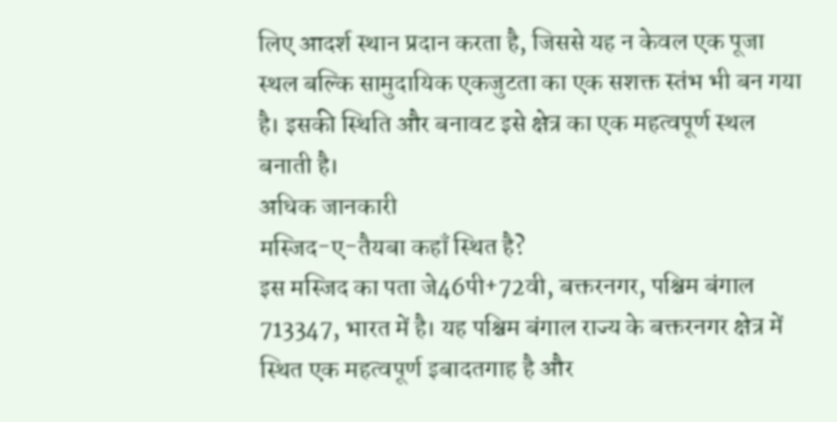लिए आदर्श स्थान प्रदान करता है, जिससे यह न केवल एक पूजा स्थल बल्कि सामुदायिक एकजुटता का एक सशक्त स्तंभ भी बन गया है। इसकी स्थिति और बनावट इसे क्षेत्र का एक महत्वपूर्ण स्थल बनाती है।
अधिक जानकारी
मस्जिद-ए-तैयबा कहाँ स्थित है?
इस मस्जिद का पता जे46पी+72वी, बक्तरनगर, पश्चिम बंगाल 713347, भारत में है। यह पश्चिम बंगाल राज्य के बक्तरनगर क्षेत्र में स्थित एक महत्वपूर्ण इबादतगाह है और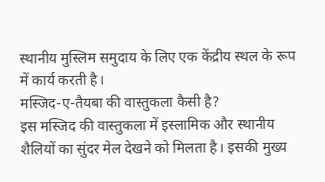स्थानीय मुस्लिम समुदाय के लिए एक केंद्रीय स्थल के रूप में कार्य करती है।
मस्जिद-ए-तैयबा की वास्तुकला कैसी है?
इस मस्जिद की वास्तुकला में इस्लामिक और स्थानीय शैलियों का सुंदर मेल देखने को मिलता है। इसकी मुख्य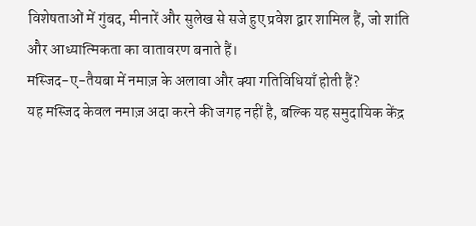विशेषताओं में गुंबद, मीनारें और सुलेख से सजे हुए प्रवेश द्वार शामिल हैं, जो शांति और आध्यात्मिकता का वातावरण बनाते हैं।
मस्जिद-ए-तैयबा में नमाज़ के अलावा और क्या गतिविधियाँ होती हैं?
यह मस्जिद केवल नमाज़ अदा करने की जगह नहीं है, बल्कि यह समुदायिक केंद्र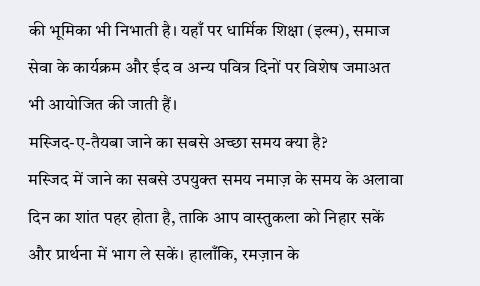की भूमिका भी निभाती है। यहाँ पर धार्मिक शिक्षा (इल्म), समाज सेवा के कार्यक्रम और ईद व अन्य पवित्र दिनों पर विशेष जमाअत भी आयोजित की जाती हैं।
मस्जिद-ए-तैयबा जाने का सबसे अच्छा समय क्या है?
मस्जिद में जाने का सबसे उपयुक्त समय नमाज़ के समय के अलावा दिन का शांत पहर होता है, ताकि आप वास्तुकला को निहार सकें और प्रार्थना में भाग ले सकें। हालाँकि, रमज़ान के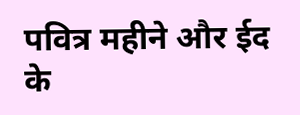पवित्र महीने और ईद के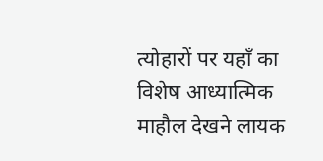त्योहारों पर यहाँ का विशेष आध्यात्मिक माहौल देखने लायक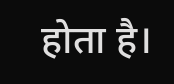होता है।